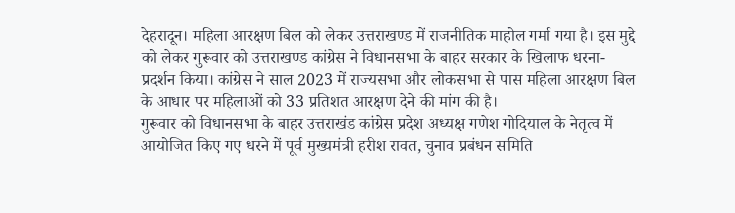देहरादून। महिला आरक्षण बिल को लेकर उत्तराखण्ड में राजनीतिक माहोल गर्मा गया है। इस मुद्दे को लेकर गुरूवार को उत्तराखण्ड कांग्रेस ने विधानसभा के बाहर सरकार के खिलाफ धरना-प्रदर्शन किया। कांग्रेस ने साल 2023 में राज्यसभा और लोकसभा से पास महिला आरक्षण बिल के आधार पर महिलाओं को 33 प्रतिशत आरक्षण देने की मांग की है।
गुरूवार को विधानसभा के बाहर उत्तराखंड कांग्रेस प्रदेश अध्यक्ष गणेश गोदियाल के नेतृत्व में आयोजित किए गए धरने में पूर्व मुख्यमंत्री हरीश रावत, चुनाव प्रबंधन समिति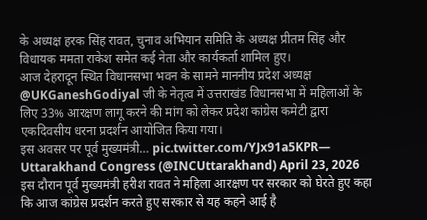के अध्यक्ष हरक सिंह रावत, चुनाव अभियान समिति के अध्यक्ष प्रीतम सिंह और विधायक ममता राकेश समेत कई नेता और कार्यकर्ता शामिल हुए।
आज देहरादून स्थित विधानसभा भवन के सामने माननीय प्रदेश अध्यक्ष @UKGaneshGodiyal जी के नेतृत्व में उत्तराखंड विधानसभा में महिलाओं के लिए 33% आरक्षण लागू करने की मांग को लेकर प्रदेश कांग्रेस कमेटी द्वारा एकदिवसीय धरना प्रदर्शन आयोजित किया गया।
इस अवसर पर पूर्व मुख्यमंत्री… pic.twitter.com/YJx91a5KPR— Uttarakhand Congress (@INCUttarakhand) April 23, 2026
इस दौरान पूर्व मुख्यमंत्री हरीश रावत ने महिला आरक्षण पर सरकार को घेरते हुए कहा कि आज कांग्रेस प्रदर्शन करते हुए सरकार से यह कहने आई है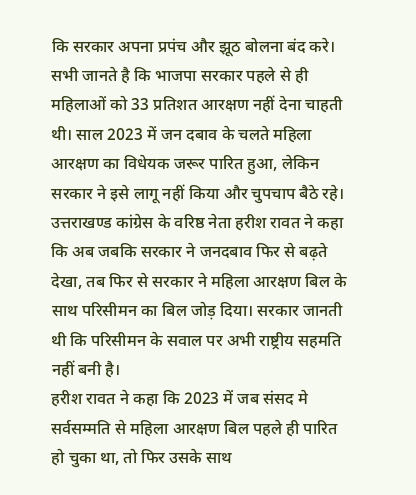कि सरकार अपना प्रपंच और झूठ बोलना बंद करे। सभी जानते है कि भाजपा सरकार पहले से ही महिलाओं को 33 प्रतिशत आरक्षण नहीं देना चाहती थी। साल 2023 में जन दबाव के चलते महिला आरक्षण का विधेयक जरूर पारित हुआ, लेकिन सरकार ने इसे लागू नहीं किया और चुपचाप बैठे रहे।
उत्तराखण्ड कांग्रेस के वरिष्ठ नेता हरीश रावत ने कहा कि अब जबकि सरकार ने जनदबाव फिर से बढ़ते देखा, तब फिर से सरकार ने महिला आरक्षण बिल के साथ परिसीमन का बिल जोड़ दिया। सरकार जानती थी कि परिसीमन के सवाल पर अभी राष्ट्रीय सहमति नहीं बनी है।
हरीश रावत ने कहा कि 2023 में जब संसद मे सर्वसम्मति से महिला आरक्षण बिल पहले ही पारित हो चुका था, तो फिर उसके साथ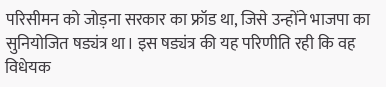परिसीमन को जोड़ना सरकार का फ्रॉड था, जिसे उन्होंने भाजपा का सुनियोजित षड्यंत्र था। इस षड्यंत्र की यह परिणीति रही कि वह विधेयक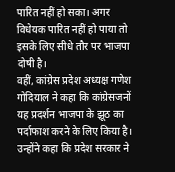पारित नहीं हो सका। अगर विधेयक पारित नहीं हो पाया तो इसके लिए सीधे तौर पर भाजपा दोषी है।
वहीं, कांग्रेस प्रदेश अध्यक्ष गणेश गोदियाल ने कहा कि कांग्रेसजनों यह प्रदर्शन भाजपा के झूठ का पर्दाफाश करने के लिए किया है। उन्होंने कहा कि प्रदेश सरकार ने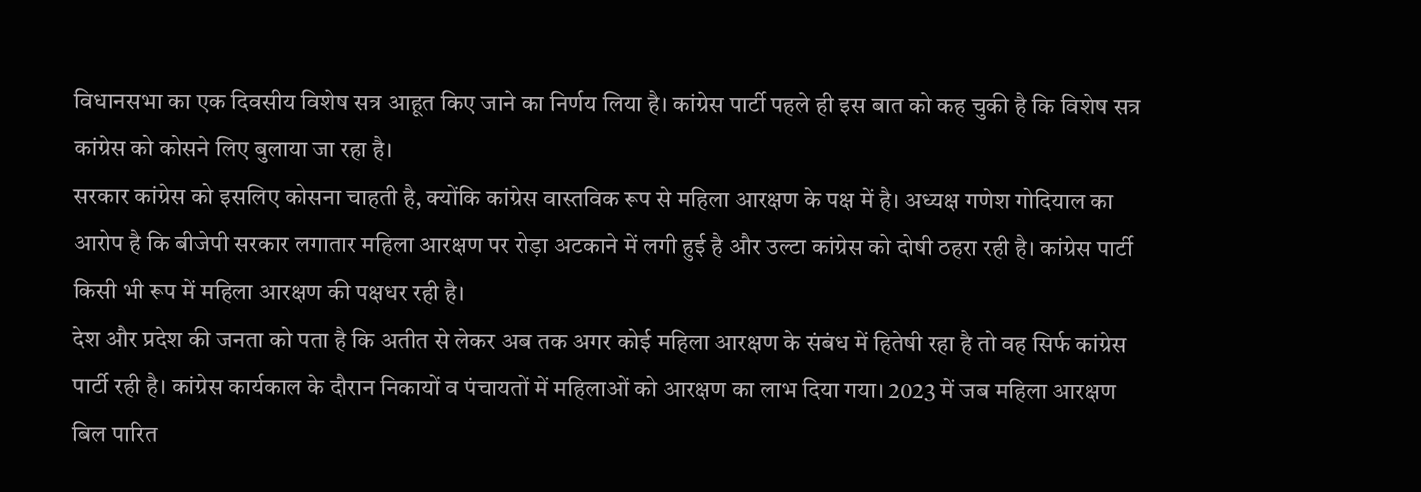विधानसभा का एक दिवसीय विशेष सत्र आहूत किए जाने का निर्णय लिया है। कांग्रेस पार्टी पहले ही इस बात को कह चुकी है कि विशेष सत्र कांग्रेस को कोसने लिए बुलाया जा रहा है।
सरकार कांग्रेस को इसलिए कोसना चाहती है, क्योंकि कांग्रेस वास्तविक रूप से महिला आरक्षण के पक्ष में है। अध्यक्ष गणेश गोदियाल का आरोप है कि बीजेपी सरकार लगातार महिला आरक्षण पर रोड़ा अटकाने में लगी हुई है और उल्टा कांग्रेस को दोषी ठहरा रही है। कांग्रेस पार्टी किसी भी रूप में महिला आरक्षण की पक्षधर रही है।
देश और प्रदेश की जनता को पता है कि अतीत से लेकर अब तक अगर कोई महिला आरक्षण के संबंध में हितेषी रहा है तो वह सिर्फ कांग्रेस पार्टी रही है। कांग्रेस कार्यकाल के दौरान निकायों व पंचायतों में महिलाओं को आरक्षण का लाभ दिया गया। 2023 में जब महिला आरक्षण बिल पारित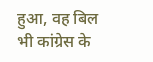हुआ, वह बिल भी कांग्रेस के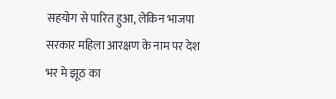सहयोग से पारित हुआ, लेकिन भाजपा सरकार महिला आरक्षण के नाम पर देश भर मे झूठ का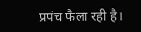प्रपंच फैला रही है।